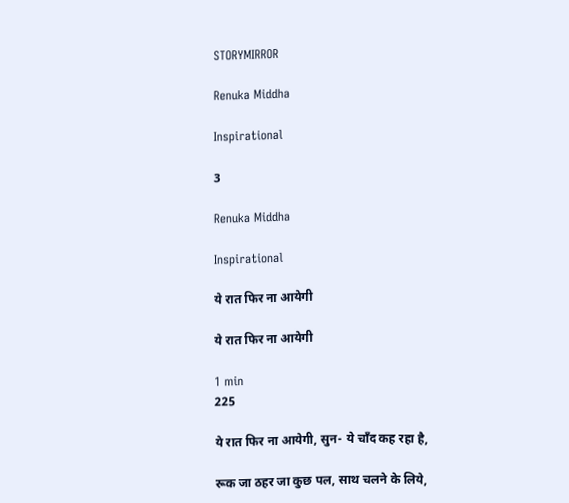STORYMIRROR

Renuka Middha

Inspirational

3

Renuka Middha

Inspirational

ये रात फिर ना आयेगी

ये रात फिर ना आयेगी

1 min
225

ये रात फिर ना आयेगी, सुन- ये चाँद कह रहा है,

रूक जा ठहर जा कुछ पल, साथ चलने के लिये,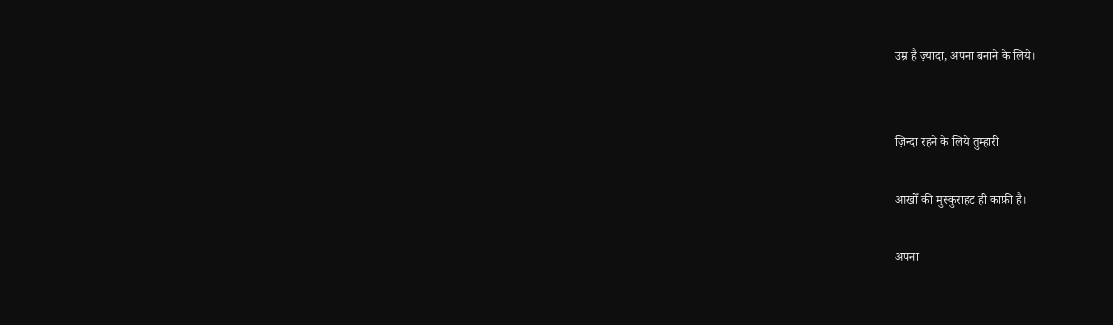उम्र है ज़्यादा, अपना बनाने के लिये।


ज़िन्दा रहने के लिये तुम्हारी

आखोँ की मुस्कुराहट ही काफ़ी है।

अपना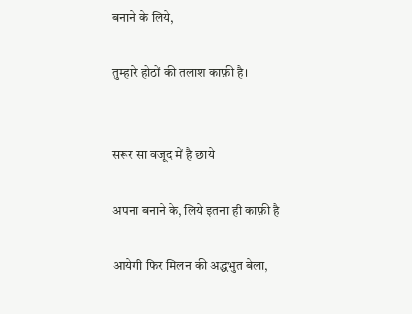बनाने के लिये,

तुम्हारे होठों की तलाश काफ़ी है।


सरूर सा वजूद में है छाये

अपना बनाने के, लिये इतना ही काफ़ी है

आयेगी फिर मिलन की अद्धभुत बेला,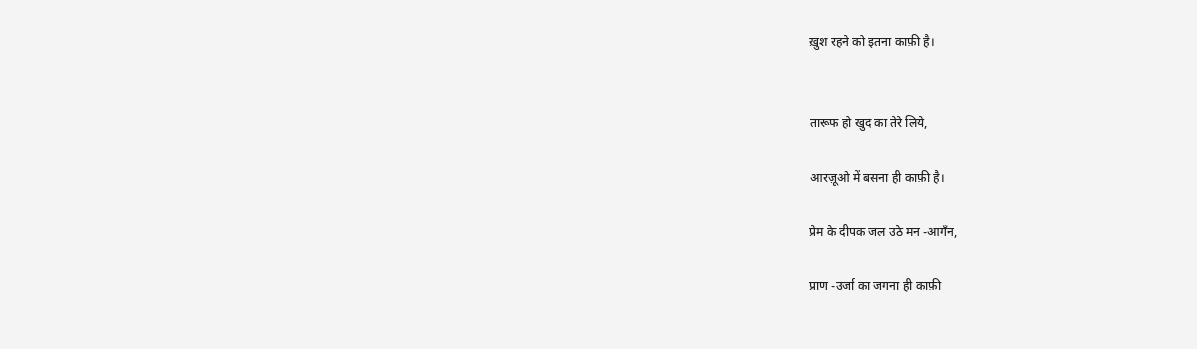ख़ुश रहने को इतना काफ़ी है।


तारूफ हो खुद का तेरे लिये,

आरज़ूओ में बसना ही काफ़ी है।

प्रेम के दीपक जल उठे मन -आगँन,

प्राण -उर्जा का जगना ही काफ़ी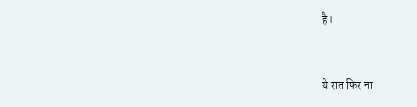है।


ये रात फिर ना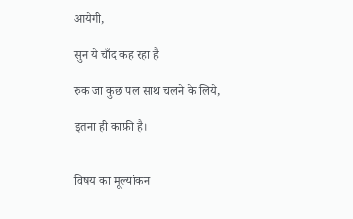आयेगी,

सुन ये चाँद कह रहा है

रुक जा कुछ पल साथ चलने के लिये,

इतना ही काफ़ी है।


विषय का मूल्यांकन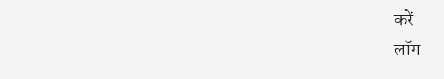करें
लॉग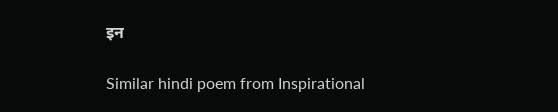इन

Similar hindi poem from Inspirational